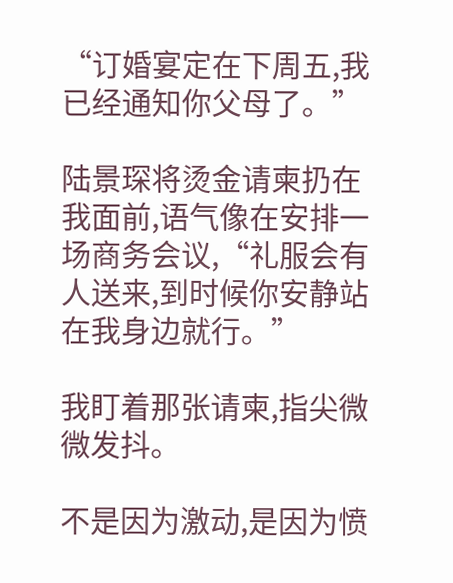“订婚宴定在下周五,我已经通知你父母了。”

陆景琛将烫金请柬扔在我面前,语气像在安排一场商务会议,“礼服会有人送来,到时候你安静站在我身边就行。”

我盯着那张请柬,指尖微微发抖。

不是因为激动,是因为愤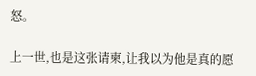怒。

上一世,也是这张请柬,让我以为他是真的愿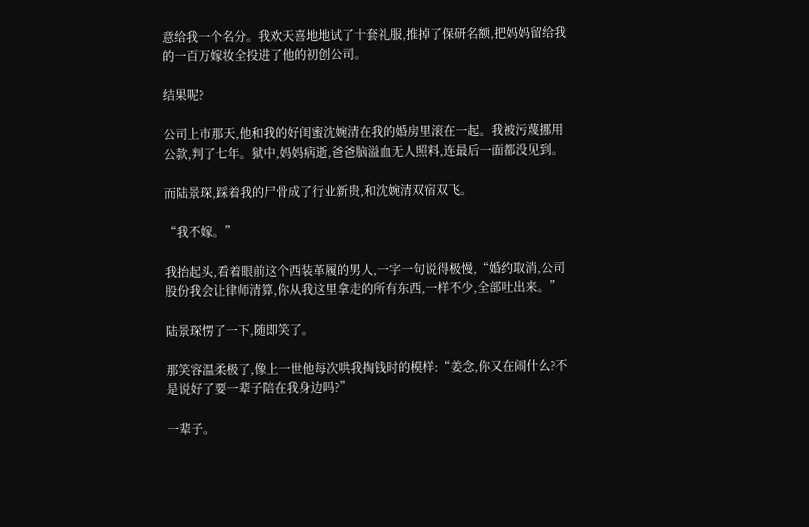意给我一个名分。我欢天喜地地试了十套礼服,推掉了保研名额,把妈妈留给我的一百万嫁妆全投进了他的初创公司。

结果呢?

公司上市那天,他和我的好闺蜜沈婉清在我的婚房里滚在一起。我被污蔑挪用公款,判了七年。狱中,妈妈病逝,爸爸脑溢血无人照料,连最后一面都没见到。

而陆景琛,踩着我的尸骨成了行业新贵,和沈婉清双宿双飞。

“我不嫁。”

我抬起头,看着眼前这个西装革履的男人,一字一句说得极慢,“婚约取消,公司股份我会让律师清算,你从我这里拿走的所有东西,一样不少,全部吐出来。”

陆景琛愣了一下,随即笑了。

那笑容温柔极了,像上一世他每次哄我掏钱时的模样:“姜念,你又在闹什么?不是说好了要一辈子陪在我身边吗?”

一辈子。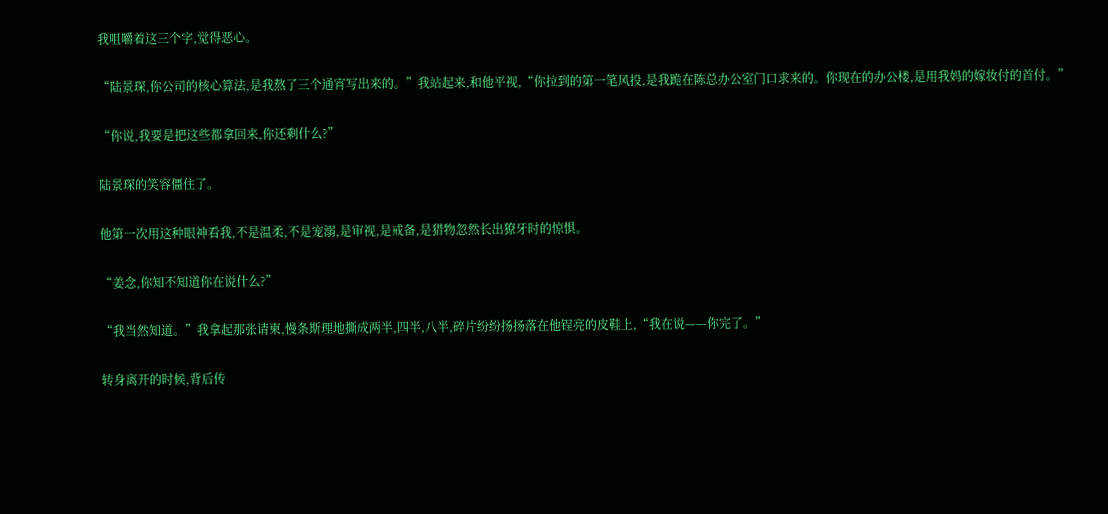我咀嚼着这三个字,觉得恶心。

“陆景琛,你公司的核心算法,是我熬了三个通宵写出来的。”我站起来,和他平视,“你拉到的第一笔风投,是我跪在陈总办公室门口求来的。你现在的办公楼,是用我妈的嫁妆付的首付。”

“你说,我要是把这些都拿回来,你还剩什么?”

陆景琛的笑容僵住了。

他第一次用这种眼神看我,不是温柔,不是宠溺,是审视,是戒备,是猎物忽然长出獠牙时的惊惧。

“姜念,你知不知道你在说什么?”

“我当然知道。”我拿起那张请柬,慢条斯理地撕成两半,四半,八半,碎片纷纷扬扬落在他锃亮的皮鞋上,“我在说——你完了。”

转身离开的时候,背后传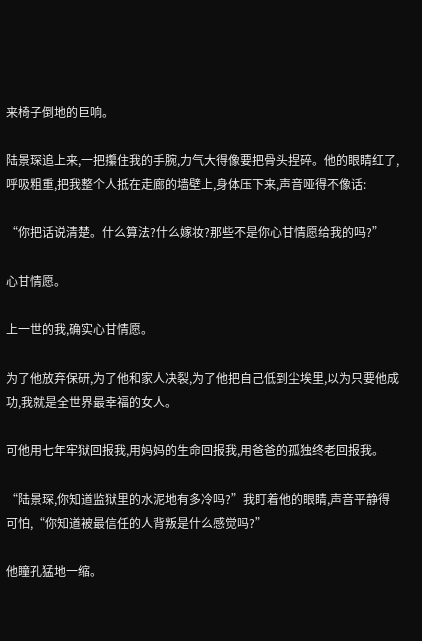来椅子倒地的巨响。

陆景琛追上来,一把攥住我的手腕,力气大得像要把骨头捏碎。他的眼睛红了,呼吸粗重,把我整个人抵在走廊的墙壁上,身体压下来,声音哑得不像话:

“你把话说清楚。什么算法?什么嫁妆?那些不是你心甘情愿给我的吗?”

心甘情愿。

上一世的我,确实心甘情愿。

为了他放弃保研,为了他和家人决裂,为了他把自己低到尘埃里,以为只要他成功,我就是全世界最幸福的女人。

可他用七年牢狱回报我,用妈妈的生命回报我,用爸爸的孤独终老回报我。

“陆景琛,你知道监狱里的水泥地有多冷吗?”我盯着他的眼睛,声音平静得可怕,“你知道被最信任的人背叛是什么感觉吗?”

他瞳孔猛地一缩。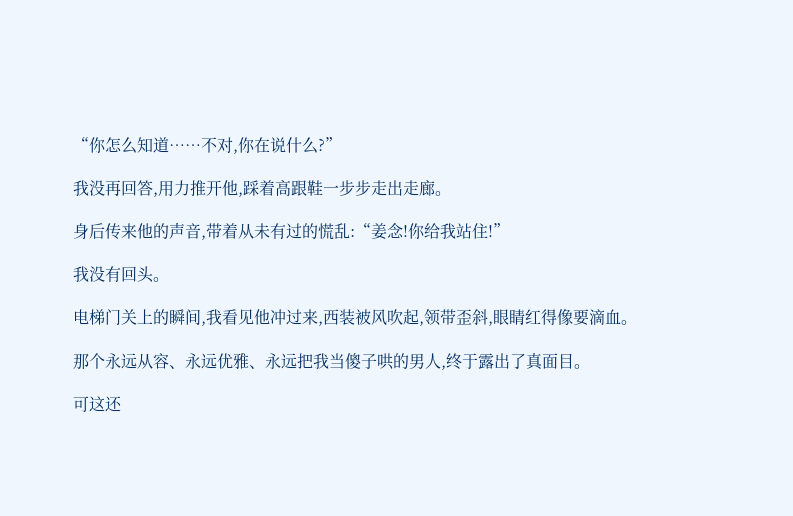“你怎么知道……不对,你在说什么?”

我没再回答,用力推开他,踩着高跟鞋一步步走出走廊。

身后传来他的声音,带着从未有过的慌乱:“姜念!你给我站住!”

我没有回头。

电梯门关上的瞬间,我看见他冲过来,西装被风吹起,领带歪斜,眼睛红得像要滴血。

那个永远从容、永远优雅、永远把我当傻子哄的男人,终于露出了真面目。

可这还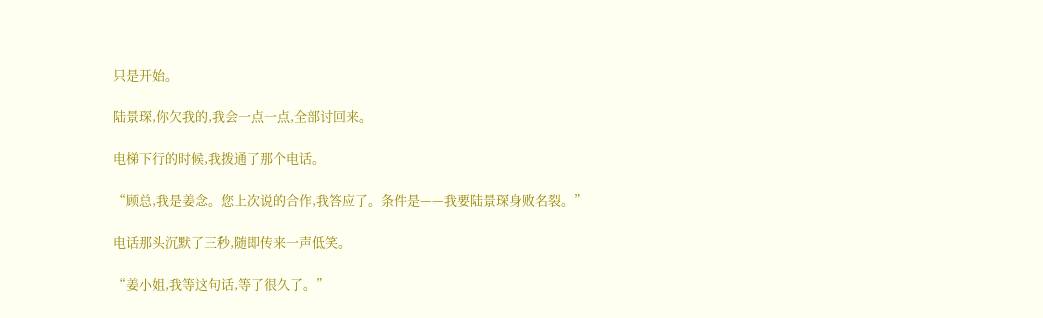只是开始。

陆景琛,你欠我的,我会一点一点,全部讨回来。

电梯下行的时候,我拨通了那个电话。

“顾总,我是姜念。您上次说的合作,我答应了。条件是——我要陆景琛身败名裂。”

电话那头沉默了三秒,随即传来一声低笑。

“姜小姐,我等这句话,等了很久了。”